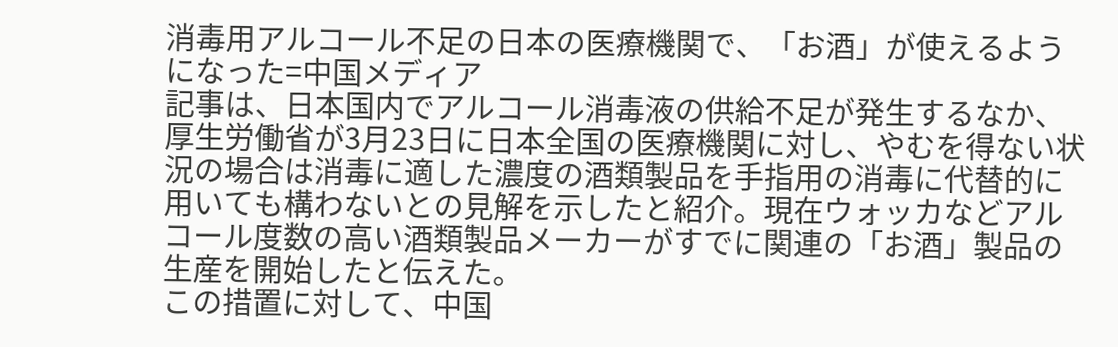消毒用アルコール不足の日本の医療機関で、「お酒」が使えるようになった=中国メディア
記事は、日本国内でアルコール消毒液の供給不足が発生するなか、厚生労働省が3月23日に日本全国の医療機関に対し、やむを得ない状況の場合は消毒に適した濃度の酒類製品を手指用の消毒に代替的に用いても構わないとの見解を示したと紹介。現在ウォッカなどアルコール度数の高い酒類製品メーカーがすでに関連の「お酒」製品の生産を開始したと伝えた。
この措置に対して、中国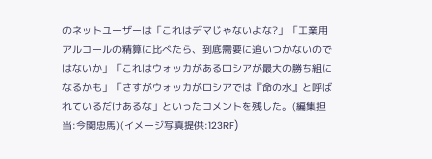のネットユーザーは「これはデマじゃないよな?」「工業用アルコールの精算に比べたら、到底需要に追いつかないのではないか」「これはウォッカがあるロシアが最大の勝ち組になるかも」「さすがウォッカがロシアでは『命の水』と呼ばれているだけあるな」といったコメントを残した。(編集担当:今関忠馬)(イメージ写真提供:123RF)